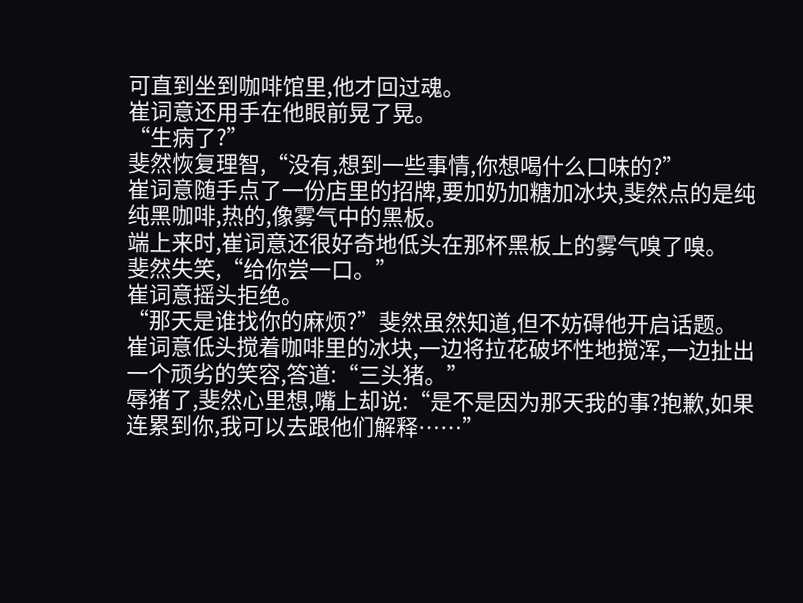可直到坐到咖啡馆里,他才回过魂。
崔词意还用手在他眼前晃了晃。
“生病了?”
斐然恢复理智,“没有,想到一些事情,你想喝什么口味的?”
崔词意随手点了一份店里的招牌,要加奶加糖加冰块,斐然点的是纯纯黑咖啡,热的,像雾气中的黑板。
端上来时,崔词意还很好奇地低头在那杯黑板上的雾气嗅了嗅。
斐然失笑,“给你尝一口。”
崔词意摇头拒绝。
“那天是谁找你的麻烦?”斐然虽然知道,但不妨碍他开启话题。
崔词意低头搅着咖啡里的冰块,一边将拉花破坏性地搅浑,一边扯出一个顽劣的笑容,答道:“三头猪。”
辱猪了,斐然心里想,嘴上却说:“是不是因为那天我的事?抱歉,如果连累到你,我可以去跟他们解释……”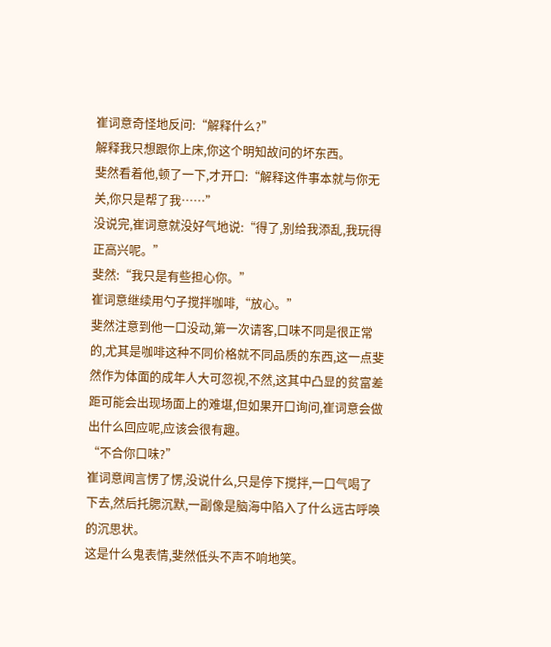崔词意奇怪地反问:“解释什么?”
解释我只想跟你上床,你这个明知故问的坏东西。
斐然看着他,顿了一下,才开口:“解释这件事本就与你无关,你只是帮了我……”
没说完,崔词意就没好气地说:“得了,别给我添乱,我玩得正高兴呢。”
斐然:“我只是有些担心你。”
崔词意继续用勺子搅拌咖啡,“放心。”
斐然注意到他一口没动,第一次请客,口味不同是很正常的,尤其是咖啡这种不同价格就不同品质的东西,这一点斐然作为体面的成年人大可忽视,不然,这其中凸显的贫富差距可能会出现场面上的难堪,但如果开口询问,崔词意会做出什么回应呢,应该会很有趣。
“不合你口味?”
崔词意闻言愣了愣,没说什么,只是停下搅拌,一口气喝了下去,然后托腮沉默,一副像是脑海中陷入了什么远古呼唤的沉思状。
这是什么鬼表情,斐然低头不声不响地笑。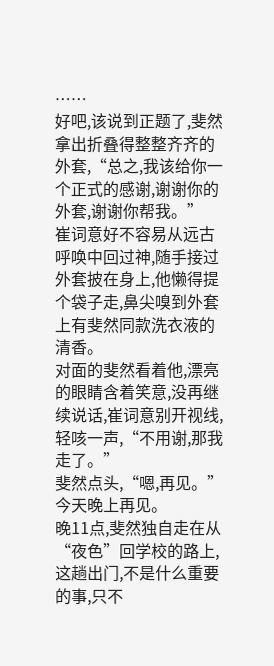……
好吧,该说到正题了,斐然拿出折叠得整整齐齐的外套,“总之,我该给你一个正式的感谢,谢谢你的外套,谢谢你帮我。”
崔词意好不容易从远古呼唤中回过神,随手接过外套披在身上,他懒得提个袋子走,鼻尖嗅到外套上有斐然同款洗衣液的清香。
对面的斐然看着他,漂亮的眼睛含着笑意,没再继续说话,崔词意别开视线,轻咳一声,“不用谢,那我走了。”
斐然点头,“嗯,再见。”
今天晚上再见。
晚11点,斐然独自走在从“夜色”回学校的路上,这趟出门,不是什么重要的事,只不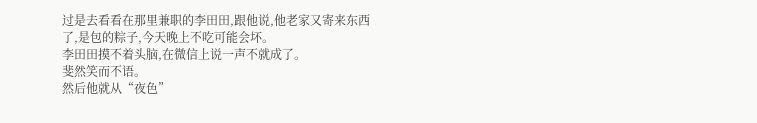过是去看看在那里兼职的李田田,跟他说,他老家又寄来东西了,是包的粽子,今天晚上不吃可能会坏。
李田田摸不着头脑,在微信上说一声不就成了。
斐然笑而不语。
然后他就从“夜色”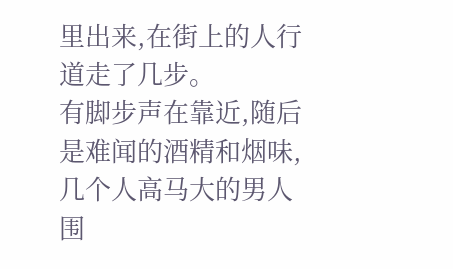里出来,在街上的人行道走了几步。
有脚步声在靠近,随后是难闻的酒精和烟味,几个人高马大的男人围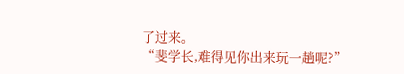了过来。
“斐学长,难得见你出来玩一趟呢?”